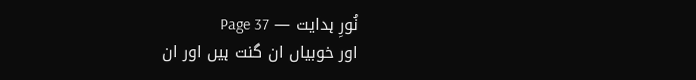نُورِ ہدایت — Page 37
اور خوبیاں ان گنت ہیں اور ان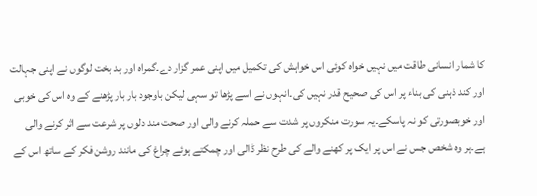کا شمار انسانی طاقت میں نہیں خواہ کوئی اس خواہش کی تکمیل میں اپنی عمر گزار دے۔گمراہ اور بد بخت لوگوں نے اپنی جہالت اور کند ذہنی کی بناء پر اس کی صحیح قدر نہیں کی۔انہوں نے اسے پڑھا تو سہی لیکن باوجود بار بار پڑھنے کے وہ اس کی خوبی اور خوبصورتی کو نہ پاسکے۔یہ سورت منکروں پر شدت سے حملہ کرنے والی اور صحت مند دلوں پر شرعت سے اثر کرنے والی ہے۔ہر وہ شخص جس نے اس پر ایک پر کھنے والے کی طرح نظر ڈالی اور چمکتے ہوئے چراغ کی مانند روشن فکر کے ساتھ اس کے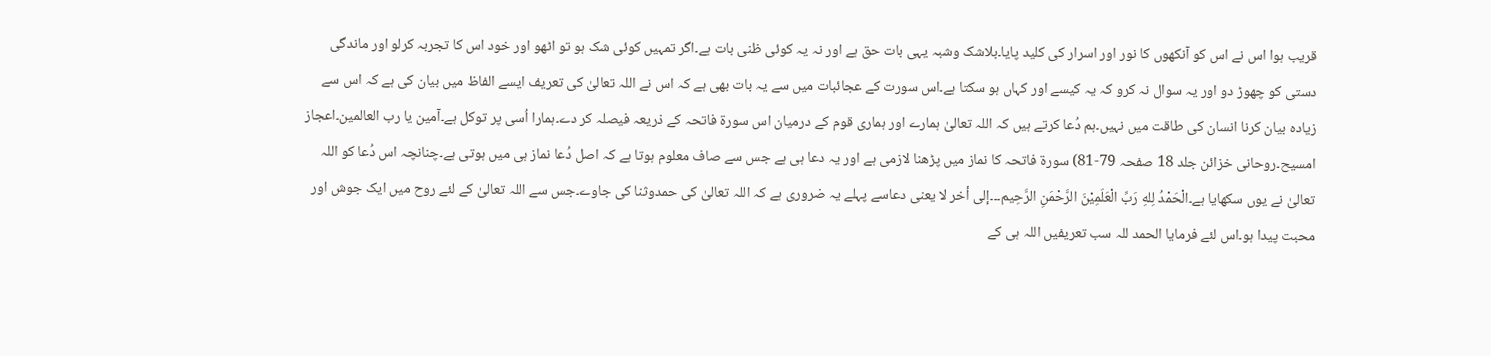قریب ہوا اس نے اس کو آنکھوں کا نور اور اسرار کی کلید پایا۔بلاشک وشبہ یہی بات حق ہے اور نہ یہ کوئی ظنی بات ہے۔اگر تمہیں کوئی شک ہو تو اٹھو اور خود اس کا تجربہ کرلو اور ماندگی دستی کو چھوڑ دو اور یہ سوال نہ کرو کہ یہ کیسے اور کہاں ہو سکتا ہے۔اس سورت کے عجائبات میں سے یہ بات بھی ہے کہ اس نے اللہ تعالیٰ کی تعریف ایسے الفاظ میں بیان کی ہے کہ اس سے زیادہ بیان کرنا انسان کی طاقت میں نہیں۔ہم دُعا کرتے ہیں کہ اللہ تعالیٰ ہمارے اور ہماری قوم کے درمیان اس سورۃ فاتحہ کے ذریعہ فیصلہ کر دے۔ہمارا اُسی پر توکل ہے۔آمین یا رب العالمین۔اعجاز امسیح۔روحانی خزائن جلد 18 صفحہ 79-81) سورۃ فاتحہ کا نماز میں پڑھنا لازمی ہے اور یہ دعا ہی ہے جس سے صاف معلوم ہوتا ہے کہ اصل دُعا نماز ہی میں ہوتی ہے۔چنانچہ اس دُعا کو اللہ تعالیٰ نے یوں سکھایا ہے۔الْحَمْدُ لِلهِ رَبِّ الْعَلَمِيْنَ الرَّحْمَنِ الرَّحِيم۔۔۔إلى أخر لا یعنی دعاسے پہلے یہ ضروری ہے کہ اللہ تعالیٰ کی حمدوثنا کی جاوے۔جس سے اللہ تعالیٰ کے لئے روح میں ایک جوش اور محبت پیدا ہو۔اس لئے فرمایا الحمد للہ سب تعریفیں اللہ ہی کے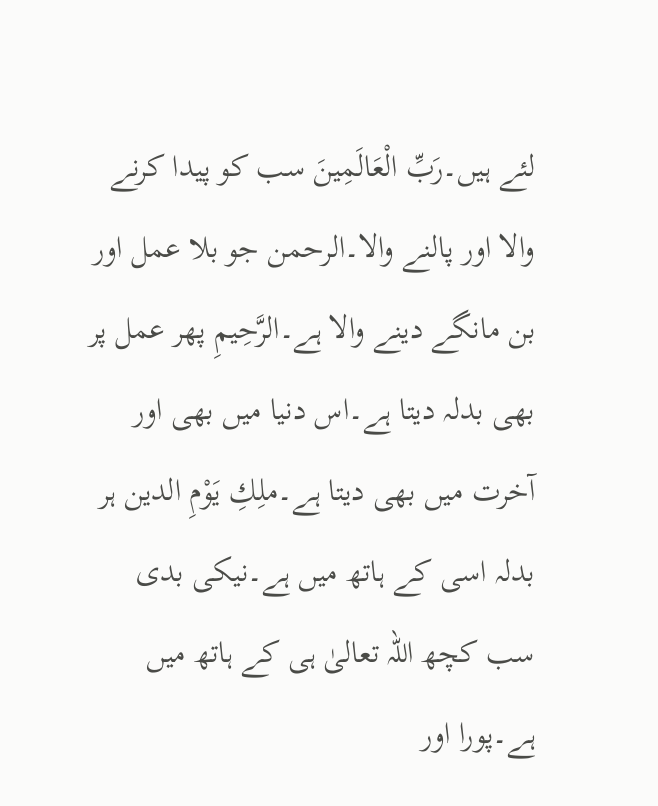لئے ہیں۔رَبِّ الْعَالَمِينَ سب کو پیدا کرنے والا اور پالنے والا۔الرحمن جو بلا عمل اور بن مانگے دینے والا ہے۔الرَّحِيمِ پھر عمل پر بھی بدلہ دیتا ہے۔اس دنیا میں بھی اور آخرت میں بھی دیتا ہے۔ملِكِ يَوْمِ الدین ہر بدلہ اسی کے ہاتھ میں ہے۔نیکی بدی سب کچھ اللہ تعالیٰ ہی کے ہاتھ میں ہے۔پورا اور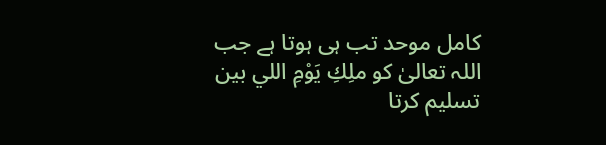کامل موحد تب ہی ہوتا ہے جب اللہ تعالیٰ کو ملِكِ يَوْمِ اللي بين تسلیم کرتا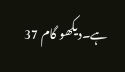ہے۔دیکھو گام 37